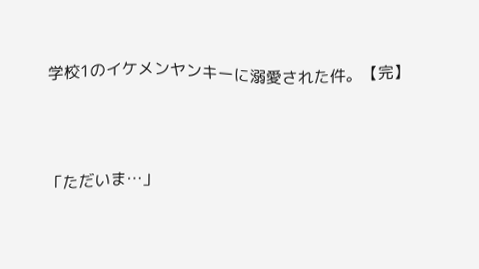学校1のイケメンヤンキーに溺愛された件。【完】



「ただいま…」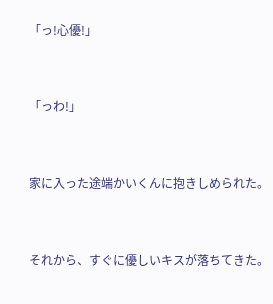「っ!心優!」


「っわ!」


家に入った途端かいくんに抱きしめられた。


それから、すぐに優しいキスが落ちてきた。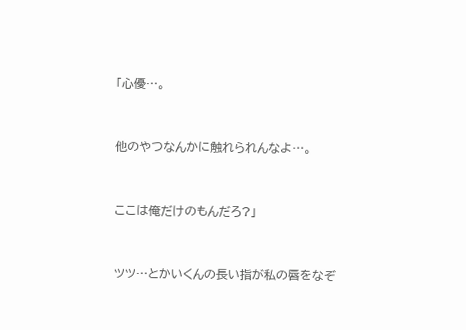「心優…。


他のやつなんかに触れられんなよ…。


ここは俺だけのもんだろ?」


ツツ…とかいくんの長い指が私の唇をなぞ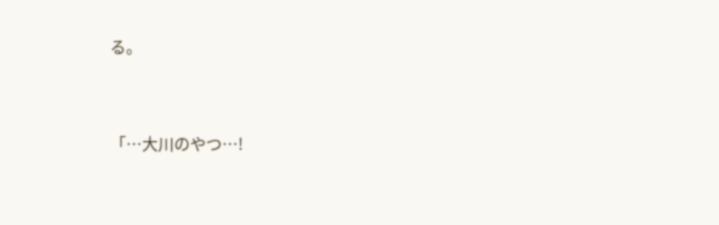る。


「…大川のやつ…!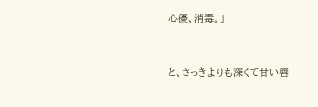心優、消毒。」


と、さっきよりも深くて甘い唇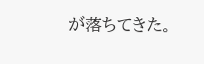が落ちてきた。